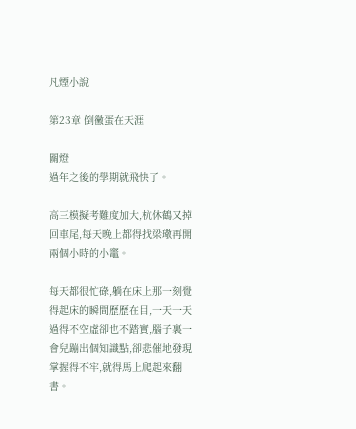凡煙小說

第23章 倒黴蛋在天涯

關燈
過年之後的學期就飛快了。

高三模擬考難度加大,杭休鶴又掉回車尾,每天晚上都得找梁璥再開兩個小時的小竈。

每天都很忙碌,躺在床上那一刻覺得起床的瞬間歷歷在目,一天一天過得不空虛卻也不踏實,腦子裏一會兒蹦出個知識點,卻悲催地發現掌握得不牢,就得馬上爬起來翻書。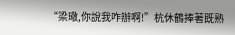“梁璥,你說我咋辦啊!”杭休鶴捧著既熟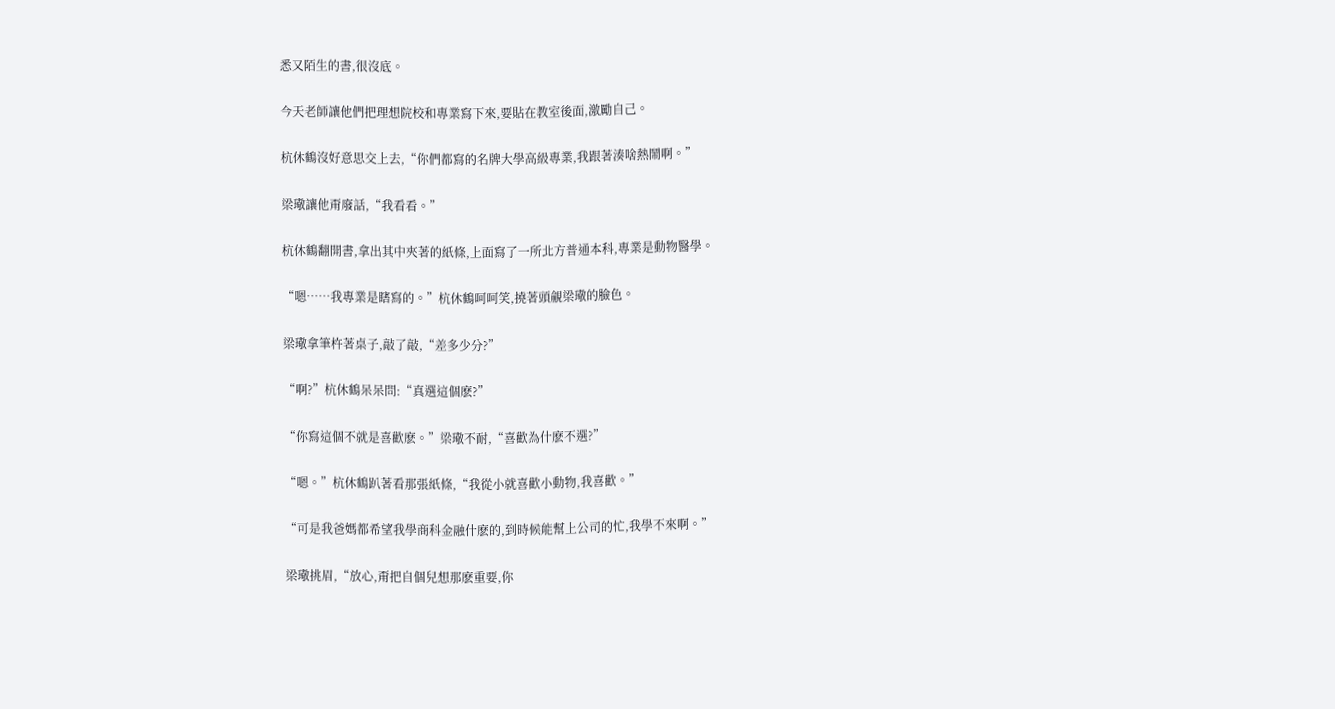悉又陌生的書,很沒底。

今天老師讓他們把理想院校和專業寫下來,要貼在教室後面,激勵自己。

杭休鶴沒好意思交上去,“你們都寫的名牌大學高級專業,我跟著湊啥熱鬧啊。”

梁璥讓他甭廢話,“我看看。”

杭休鶴翻開書,拿出其中夾著的紙條,上面寫了一所北方普通本科,專業是動物醫學。

“嗯……我專業是瞎寫的。”杭休鶴呵呵笑,撓著頭覦梁璥的臉色。

梁璥拿筆杵著桌子,敲了敲,“差多少分?”

“啊?”杭休鶴呆呆問:“真選這個麽?”

“你寫這個不就是喜歡麽。”梁璥不耐,“喜歡為什麽不選?”

“嗯。”杭休鶴趴著看那張紙條,“我從小就喜歡小動物,我喜歡。”

“可是我爸媽都希望我學商科金融什麽的,到時候能幫上公司的忙,我學不來啊。”

梁璥挑眉,“放心,甭把自個兒想那麽重要,你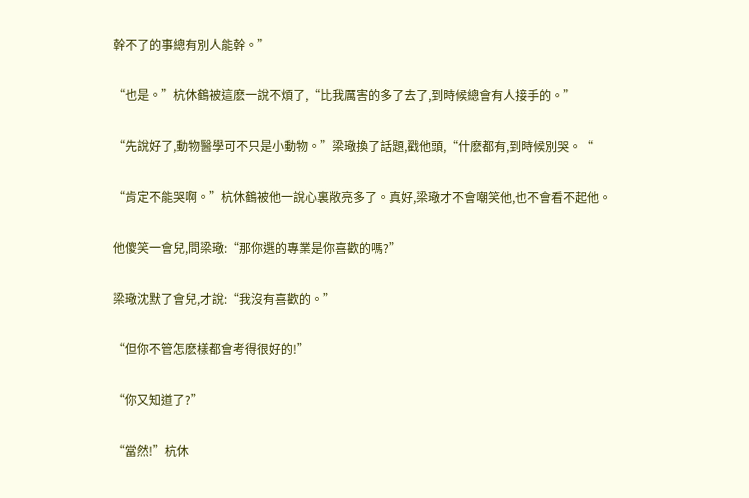幹不了的事總有別人能幹。”

“也是。”杭休鶴被這麽一說不煩了,“比我厲害的多了去了,到時候總會有人接手的。”

“先說好了,動物醫學可不只是小動物。”梁璥換了話題,戳他頭,“什麽都有,到時候別哭。“

“肯定不能哭啊。”杭休鶴被他一說心裏敞亮多了。真好,梁璥才不會嘲笑他,也不會看不起他。

他傻笑一會兒,問梁璥:“那你選的專業是你喜歡的嗎?”

梁璥沈默了會兒,才說:“我沒有喜歡的。”

“但你不管怎麽樣都會考得很好的!”

“你又知道了?”

“當然!”杭休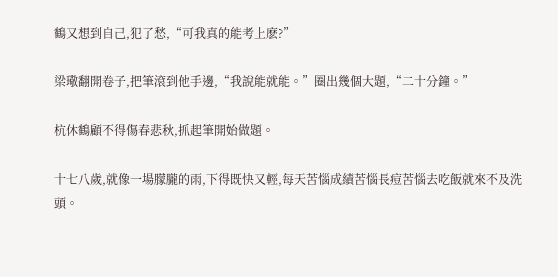鶴又想到自己,犯了愁,“可我真的能考上麽?”

梁璥翻開卷子,把筆滾到他手邊,“我說能就能。”圈出幾個大題,“二十分鐘。”

杭休鶴顧不得傷春悲秋,抓起筆開始做題。

十七八歲,就像一場朦朧的雨,下得既快又輕,每天苦惱成績苦惱長痘苦惱去吃飯就來不及洗頭。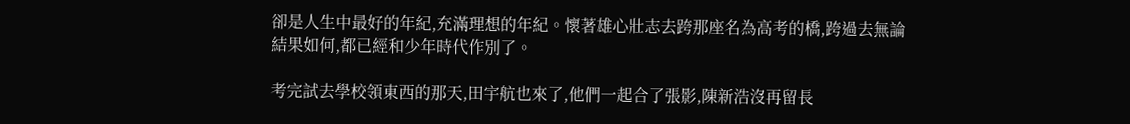卻是人生中最好的年紀,充滿理想的年紀。懷著雄心壯志去跨那座名為高考的橋,跨過去無論結果如何,都已經和少年時代作別了。

考完試去學校領東西的那天,田宇航也來了,他們一起合了張影,陳新浩沒再留長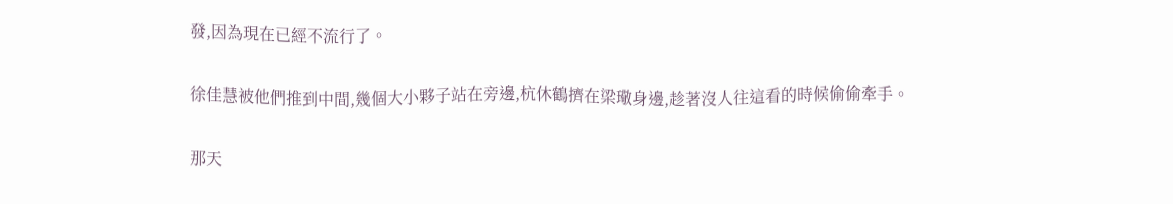發,因為現在已經不流行了。

徐佳慧被他們推到中間,幾個大小夥子站在旁邊,杭休鶴擠在梁璥身邊,趁著沒人往這看的時候偷偷牽手。

那天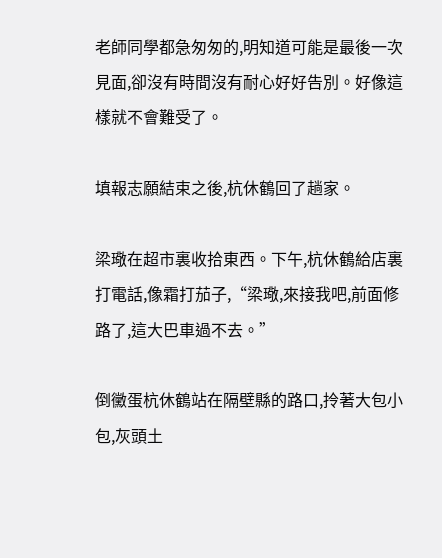老師同學都急匆匆的,明知道可能是最後一次見面,卻沒有時間沒有耐心好好告別。好像這樣就不會難受了。

填報志願結束之後,杭休鶴回了趟家。

梁璥在超市裏收拾東西。下午,杭休鶴給店裏打電話,像霜打茄子,“梁璥,來接我吧,前面修路了,這大巴車過不去。”

倒黴蛋杭休鶴站在隔壁縣的路口,拎著大包小包,灰頭土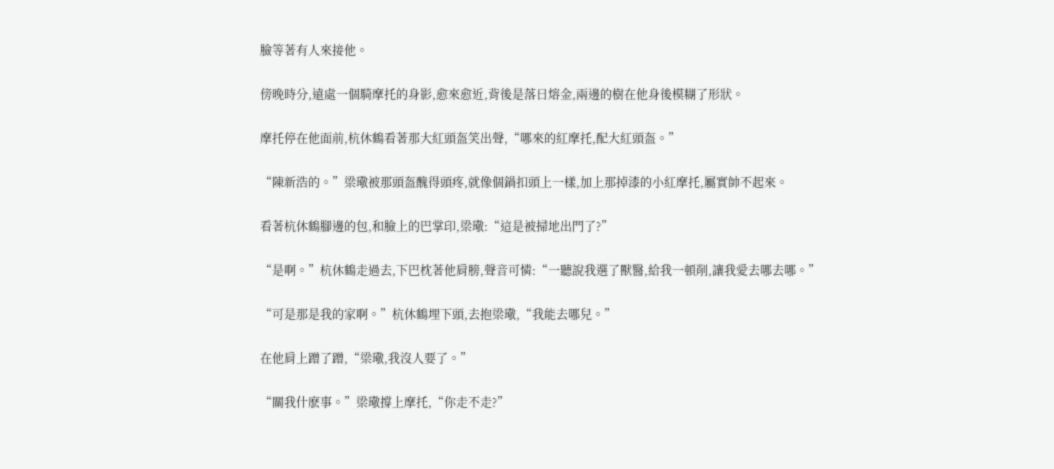臉等著有人來接他。

傍晚時分,遠處一個騎摩托的身影,愈來愈近,背後是落日熔金,兩邊的樹在他身後模糊了形狀。

摩托停在他面前,杭休鶴看著那大紅頭盔笑出聲,“哪來的紅摩托,配大紅頭盔。”

“陳新浩的。”梁璥被那頭盔醜得頭疼,就像個鍋扣頭上一樣,加上那掉漆的小紅摩托,屬實帥不起來。

看著杭休鶴腳邊的包,和臉上的巴掌印,梁璥:“這是被掃地出門了?”

“是啊。”杭休鶴走過去,下巴枕著他肩膀,聲音可憐:“一聽說我選了獸醫,給我一頓削,讓我愛去哪去哪。”

“可是那是我的家啊。”杭休鶴埋下頭,去抱梁璥,“我能去哪兒。”

在他肩上蹭了蹭,“梁璥,我沒人要了。”

“關我什麽事。”梁璥撐上摩托,“你走不走?”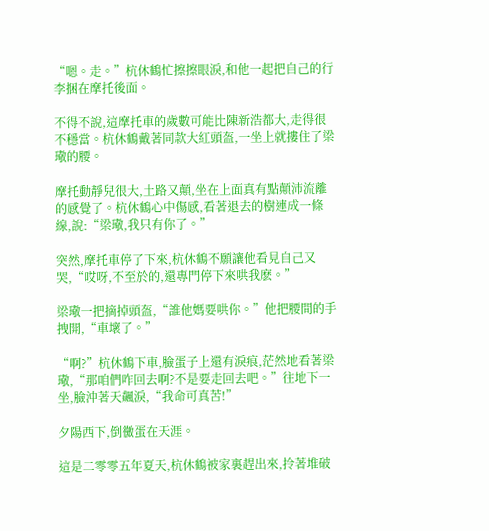“嗯。走。”杭休鶴忙擦擦眼淚,和他一起把自己的行李捆在摩托後面。

不得不說,這摩托車的歲數可能比陳新浩都大,走得很不穩當。杭休鶴戴著同款大紅頭盔,一坐上就摟住了梁璥的腰。

摩托動靜兒很大,土路又顛,坐在上面真有點顛沛流離的感覺了。杭休鶴心中傷感,看著退去的樹連成一條線,說:“梁璥,我只有你了。”

突然,摩托車停了下來,杭休鶴不願讓他看見自己又哭,“哎呀,不至於的,還專門停下來哄我麽。”

梁璥一把摘掉頭盔,“誰他媽要哄你。”他把腰間的手拽開,“車壞了。”

“啊?”杭休鶴下車,臉蛋子上還有淚痕,茫然地看著梁璥,“那咱們咋回去啊?不是要走回去吧。”往地下一坐,臉沖著天飆淚,“我命可真苦!”

夕陽西下,倒黴蛋在天涯。

這是二零零五年夏天,杭休鶴被家裏趕出來,拎著堆破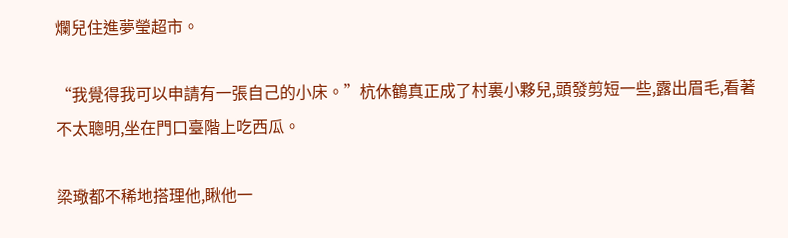爛兒住進夢瑩超市。

“我覺得我可以申請有一張自己的小床。”杭休鶴真正成了村裏小夥兒,頭發剪短一些,露出眉毛,看著不太聰明,坐在門口臺階上吃西瓜。

梁璥都不稀地搭理他,瞅他一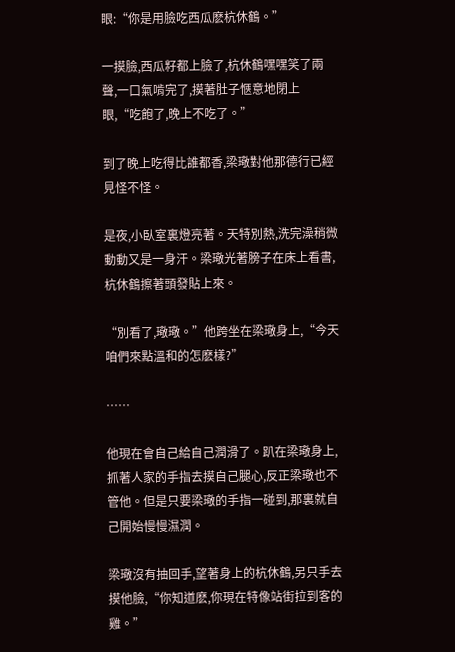眼:“你是用臉吃西瓜麽杭休鶴。”

一摸臉,西瓜籽都上臉了,杭休鶴嘿嘿笑了兩聲,一口氣啃完了,摸著肚子愜意地閉上眼,“吃飽了,晚上不吃了。”

到了晚上吃得比誰都香,梁璥對他那德行已經見怪不怪。

是夜,小臥室裏燈亮著。天特別熱,洗完澡稍微動動又是一身汗。梁璥光著膀子在床上看書,杭休鶴擦著頭發貼上來。

“別看了,璥璥。”他跨坐在梁璥身上,“今天咱們來點溫和的怎麽樣?”

……

他現在會自己給自己潤滑了。趴在梁璥身上,抓著人家的手指去摸自己腿心,反正梁璥也不管他。但是只要梁璥的手指一碰到,那裏就自己開始慢慢濕潤。

梁璥沒有抽回手,望著身上的杭休鶴,另只手去摸他臉,“你知道麽,你現在特像站街拉到客的雞。”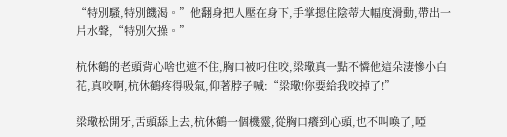“特別騷,特別饑渴。”他翻身把人壓在身下,手掌摁住陰蒂大幅度滑動,帶出一片水聲,“特別欠操。”

杭休鶴的老頭背心啥也遮不住,胸口被叼住咬,梁璥真一點不憐他這朵淒慘小白花,真咬啊,杭休鶴疼得吸氣,仰著脖子喊:“梁璥!你要給我咬掉了!”

梁璥松開牙,舌頭舔上去,杭休鶴一個機靈,從胸口癢到心頭,也不叫喚了,啞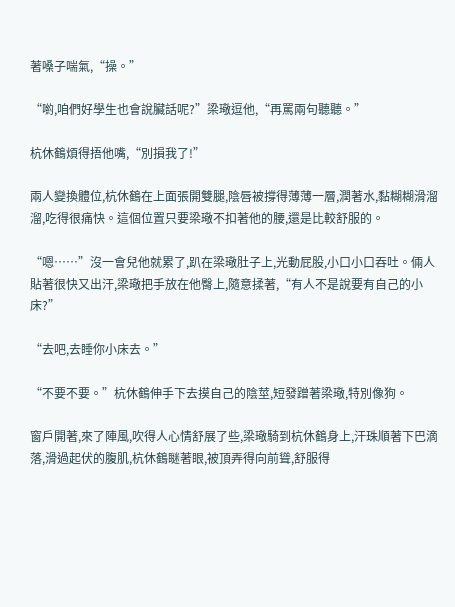著嗓子喘氣,“操。”

“喲,咱們好學生也會說臟話呢?”梁璥逗他,“再罵兩句聽聽。”

杭休鶴煩得捂他嘴,“別損我了!”

兩人變換體位,杭休鶴在上面張開雙腿,陰唇被撐得薄薄一層,潤著水,黏糊糊滑溜溜,吃得很痛快。這個位置只要梁璥不扣著他的腰,還是比較舒服的。

“嗯……”沒一會兒他就累了,趴在梁璥肚子上,光動屁股,小口小口吞吐。倆人貼著很快又出汗,梁璥把手放在他臀上,隨意揉著,“有人不是說要有自己的小床?”

“去吧,去睡你小床去。”

“不要不要。”杭休鶴伸手下去摸自己的陰莖,短發蹭著梁璥,特別像狗。

窗戶開著,來了陣風,吹得人心情舒展了些,梁璥騎到杭休鶴身上,汗珠順著下巴滴落,滑過起伏的腹肌,杭休鶴瞇著眼,被頂弄得向前聳,舒服得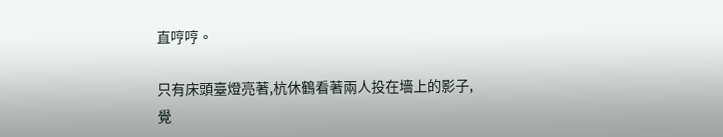直哼哼。

只有床頭臺燈亮著,杭休鶴看著兩人投在墻上的影子,覺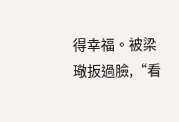得幸福。被梁璥扳過臉,“看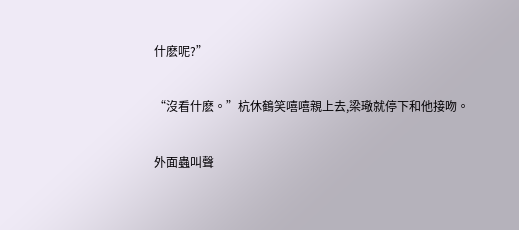什麽呢?”

“沒看什麽。”杭休鶴笑嘻嘻親上去,梁璥就停下和他接吻。

外面蟲叫聲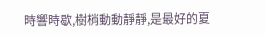時響時歇,樹梢動動靜靜,是最好的夏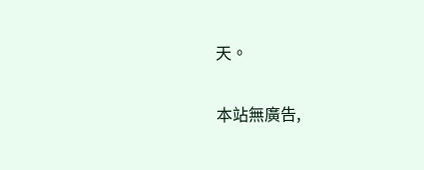天。

本站無廣告,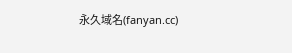永久域名(fanyan.cc)